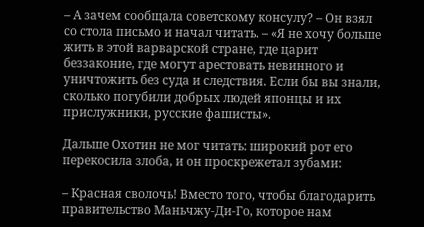– А зачем сообщала советскому консулу? – Он взял со стола письмо и начал читать. – «Я не хочу больше жить в этой варварской стране, где царит беззаконие, где могут арестовать невинного и уничтожить без суда и следствия. Если бы вы знали, сколько погубили добрых людей японцы и их прислужники, русские фашисты».

Дальше Охотин не мог читать: широкий рот его перекосила злоба, и он проскрежетал зубами:

– Красная сволочь! Вместо того, чтобы благодарить правительство Маньчжу-Ди-Го, которое нам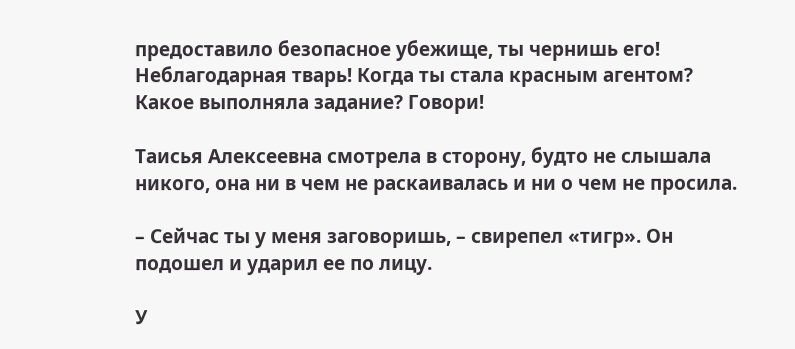предоставило безопасное убежище, ты чернишь его! Неблагодарная тварь! Когда ты стала красным агентом? Какое выполняла задание? Говори!

Таисья Алексеевна смотрела в сторону, будто не слышала никого, она ни в чем не раскаивалась и ни о чем не просила.

– Сейчас ты у меня заговоришь, – свирепел «тигр». Он подошел и ударил ее по лицу.

У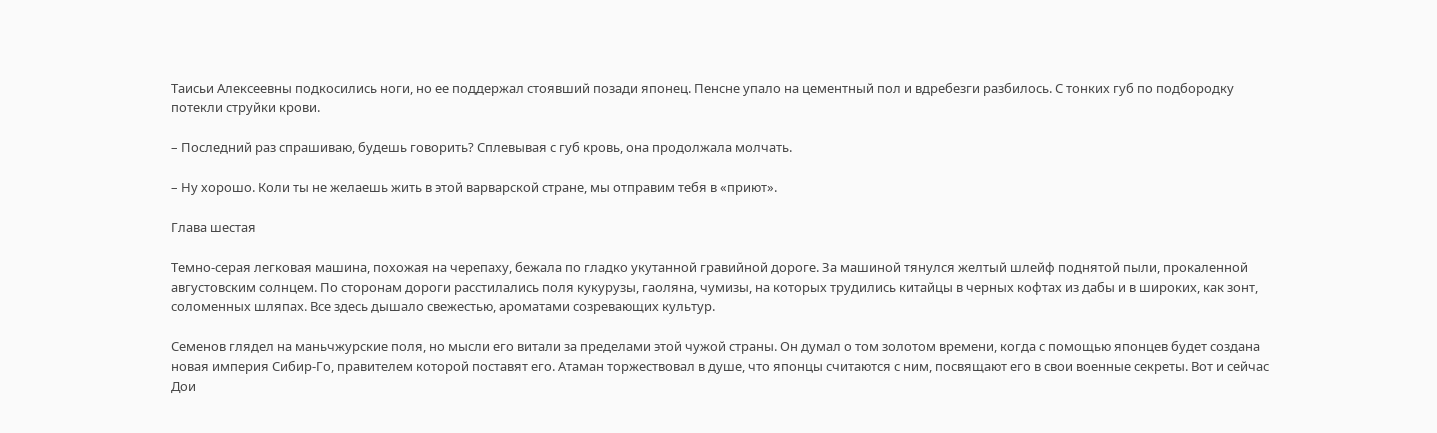Таисьи Алексеевны подкосились ноги, но ее поддержал стоявший позади японец. Пенсне упало на цементный пол и вдребезги разбилось. С тонких губ по подбородку потекли струйки крови.

– Последний раз спрашиваю, будешь говорить? Сплевывая с губ кровь, она продолжала молчать.

– Ну хорошо. Коли ты не желаешь жить в этой варварской стране, мы отправим тебя в «приют».

Глава шестая

Темно-серая легковая машина, похожая на черепаху, бежала по гладко укутанной гравийной дороге. За машиной тянулся желтый шлейф поднятой пыли, прокаленной августовским солнцем. По сторонам дороги расстилались поля кукурузы, гаоляна, чумизы, на которых трудились китайцы в черных кофтах из дабы и в широких, как зонт, соломенных шляпах. Все здесь дышало свежестью, ароматами созревающих культур.

Семенов глядел на маньчжурские поля, но мысли его витали за пределами этой чужой страны. Он думал о том золотом времени, когда с помощью японцев будет создана новая империя Сибир-Го, правителем которой поставят его. Атаман торжествовал в душе, что японцы считаются с ним, посвящают его в свои военные секреты. Вот и сейчас Дои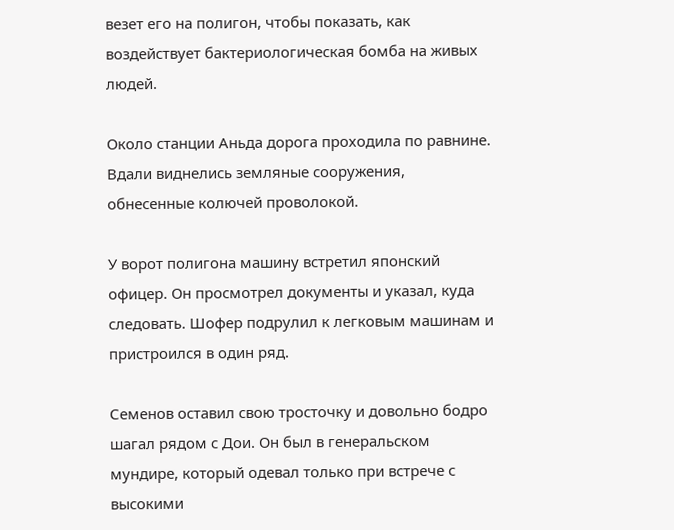везет его на полигон, чтобы показать, как воздействует бактериологическая бомба на живых людей.

Около станции Аньда дорога проходила по равнине. Вдали виднелись земляные сооружения, обнесенные колючей проволокой.

У ворот полигона машину встретил японский офицер. Он просмотрел документы и указал, куда следовать. Шофер подрулил к легковым машинам и пристроился в один ряд.

Семенов оставил свою тросточку и довольно бодро шагал рядом с Дои. Он был в генеральском мундире, который одевал только при встрече с высокими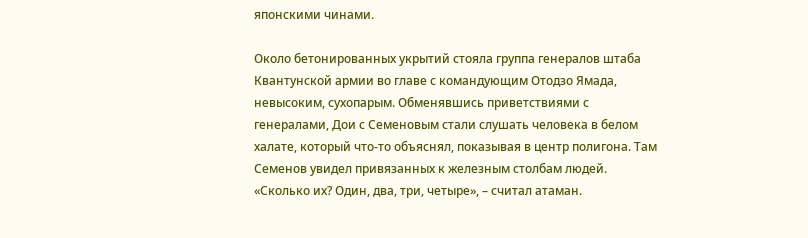японскими чинами.

Около бетонированных укрытий стояла группа генералов штаба Квантунской армии во главе с командующим Отодзо Ямада, невысоким, сухопарым. Обменявшись приветствиями с генералами, Дои с Семеновым стали слушать человека в белом халате, который что-то объяснял, показывая в центр полигона. Там Семенов увидел привязанных к железным столбам людей. «Сколько их? Один, два, три, четыре», – считал атаман.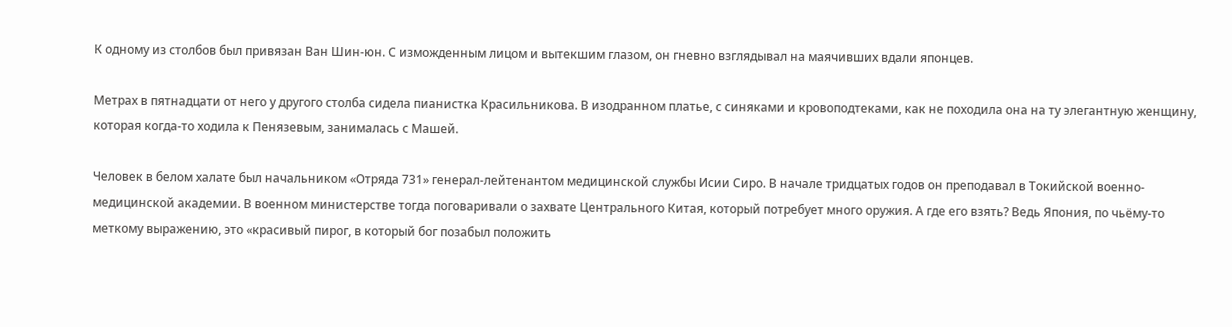К одному из столбов был привязан Ван Шин-юн. С изможденным лицом и вытекшим глазом, он гневно взглядывал на маячивших вдали японцев.

Метрах в пятнадцати от него у другого столба сидела пианистка Красильникова. В изодранном платье, с синяками и кровоподтеками, как не походила она на ту элегантную женщину, которая когда-то ходила к Пенязевым, занималась с Машей.

Человек в белом халате был начальником «Отряда 731» генерал-лейтенантом медицинской службы Исии Сиро. В начале тридцатых годов он преподавал в Токийской военно-медицинской академии. В военном министерстве тогда поговаривали о захвате Центрального Китая, который потребует много оружия. А где его взять? Ведь Япония, по чьёму-то меткому выражению, это «красивый пирог, в который бог позабыл положить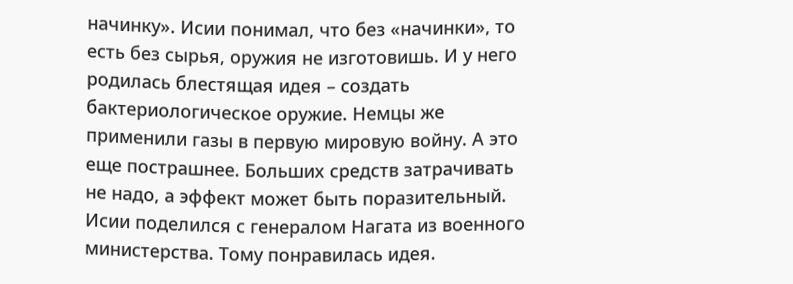начинку». Исии понимал, что без «начинки», то есть без сырья, оружия не изготовишь. И у него родилась блестящая идея – создать бактериологическое оружие. Немцы же применили газы в первую мировую войну. А это еще пострашнее. Больших средств затрачивать не надо, а эффект может быть поразительный. Исии поделился с генералом Нагата из военного министерства. Тому понравилась идея.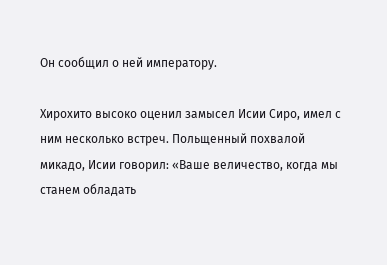Он сообщил о ней императору.

Хирохито высоко оценил замысел Исии Сиро, имел с ним несколько встреч. Польщенный похвалой микадо, Исии говорил: «Ваше величество, когда мы станем обладать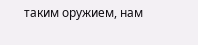таким оружием, нам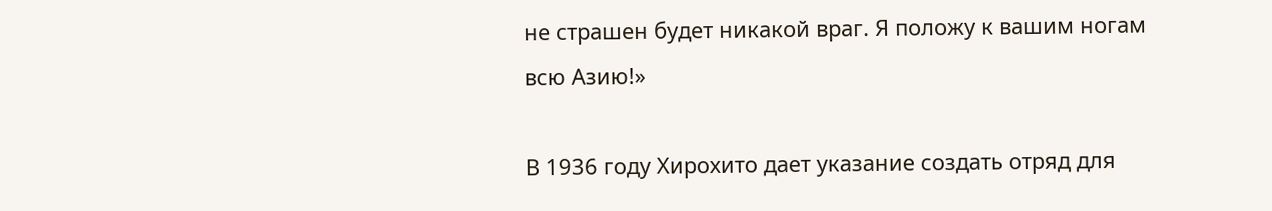не страшен будет никакой враг. Я положу к вашим ногам всю Азию!»

В 1936 году Хирохито дает указание создать отряд для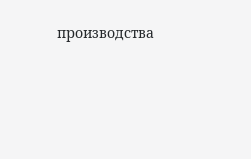производства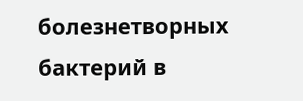болезнетворных бактерий в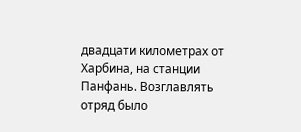двадцати километрах от Харбина, на станции Панфань. Возглавлять отряд было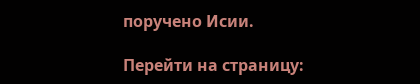поручено Исии.

Перейти на страницу: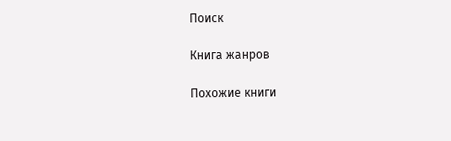Поиск

Книга жанров

Похожие книги